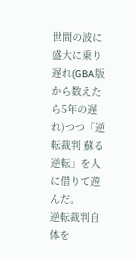世間の波に盛大に乗り遅れ(GBA版から数えたら5年の遅れ)つつ「逆転裁判 蘇る逆転」を人に借りて遊んだ。
逆転裁判自体を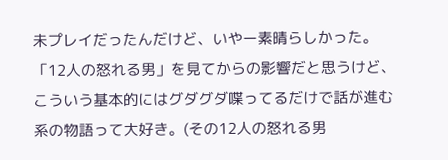未プレイだったんだけど、いやー素晴らしかった。
「12人の怒れる男」を見てからの影響だと思うけど、こういう基本的にはグダグダ喋ってるだけで話が進む系の物語って大好き。(その12人の怒れる男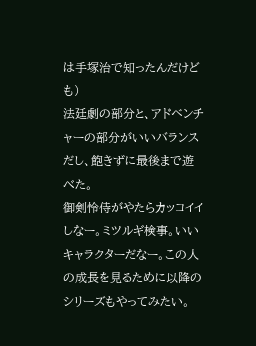は手塚治で知ったんだけども)
法廷劇の部分と、アドベンチャーの部分がいいバランスだし、飽きずに最後まで遊べた。
御剣怜侍がやたらカッコイイしなー。ミツルギ検事。いいキャラクターだなー。この人の成長を見るために以降のシリーズもやってみたい。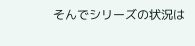そんでシリーズの状況は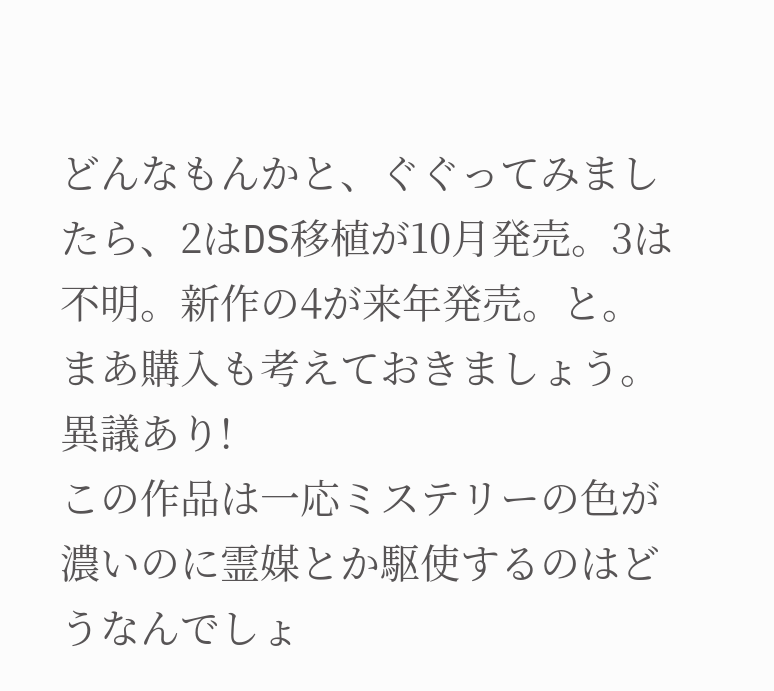どんなもんかと、ぐぐってみましたら、2はDS移植が10月発売。3は不明。新作の4が来年発売。と。
まあ購入も考えておきましょう。
異議あり!
この作品は一応ミステリーの色が濃いのに霊媒とか駆使するのはどうなんでしょ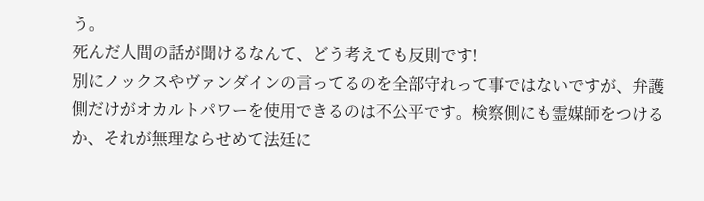う。
死んだ人間の話が聞けるなんて、どう考えても反則です!
別にノックスやヴァンダインの言ってるのを全部守れって事ではないですが、弁護側だけがオカルトパワーを使用できるのは不公平です。検察側にも霊媒師をつけるか、それが無理ならせめて法廷に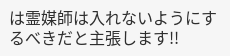は霊媒師は入れないようにするべきだと主張します!!